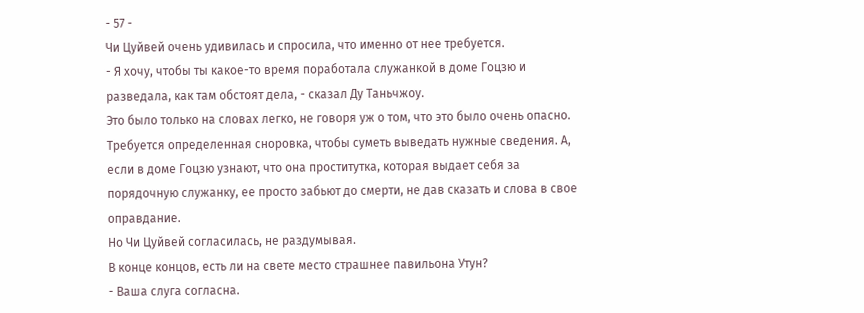- 57 -
Чи Цуйвей очень удивилась и спросила, что именно от нее требуется.
- Я хочу, чтобы ты какое-то время поработала служанкой в доме Гоцзю и разведала, как там обстоят дела, - сказал Ду Таньчжоу.
Это было только на словах легко, не говоря уж о том, что это было очень опасно.
Требуется определенная сноровка, чтобы суметь выведать нужные сведения. А, если в доме Гоцзю узнают, что она проститутка, которая выдает себя за порядочную служанку, ее просто забьют до смерти, не дав сказать и слова в свое оправдание.
Но Чи Цуйвей согласилась, не раздумывая.
В конце концов, есть ли на свете место страшнее павильона Утун?
- Ваша слуга согласна.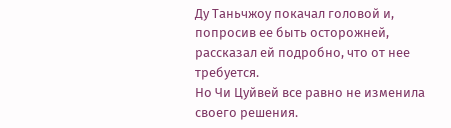Ду Таньчжоу покачал головой и, попросив ее быть осторожней, рассказал ей подробно, что от нее требуется.
Но Чи Цуйвей все равно не изменила своего решения.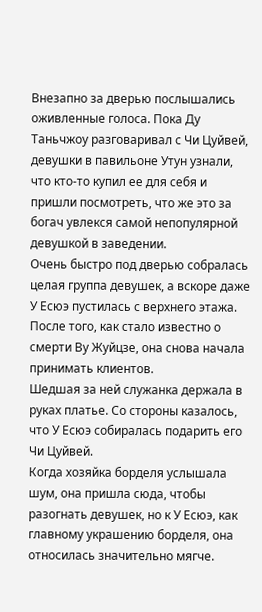Внезапно за дверью послышались оживленные голоса. Пока Ду Таньчжоу разговаривал с Чи Цуйвей, девушки в павильоне Утун узнали, что кто-то купил ее для себя и пришли посмотреть, что же это за богач увлекся самой непопулярной девушкой в заведении.
Очень быстро под дверью собралась целая группа девушек, а вскоре даже У Есюэ пустилась с верхнего этажа.
После того, как стало известно о смерти Ву Жуйцзе, она снова начала принимать клиентов.
Шедшая за ней служанка держала в руках платье. Со стороны казалось, что У Есюэ собиралась подарить его Чи Цуйвей.
Когда хозяйка борделя услышала шум, она пришла сюда, чтобы разогнать девушек, но к У Есюэ, как главному украшению борделя, она относилась значительно мягче.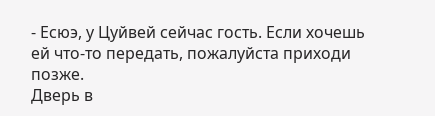- Есюэ, у Цуйвей сейчас гость. Если хочешь ей что-то передать, пожалуйста приходи позже.
Дверь в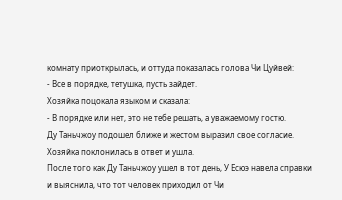комнату приоткрылась, и оттуда показалась голова Чи Цуйвей:
- Все в порядке, тетушка, пусть зайдет.
Хозяйка поцокала языком и сказала:
- В порядке или нет, это не тебе решать, а уважаемому гостю.
Ду Таньчжоу подошел ближе и жестом выразил свое согласие. Хозяйка поклонилась в ответ и ушла.
После того как Ду Таньчжоу ушел в тот день, У Есюэ навела справки и выяснила, что тот человек приходил от Чи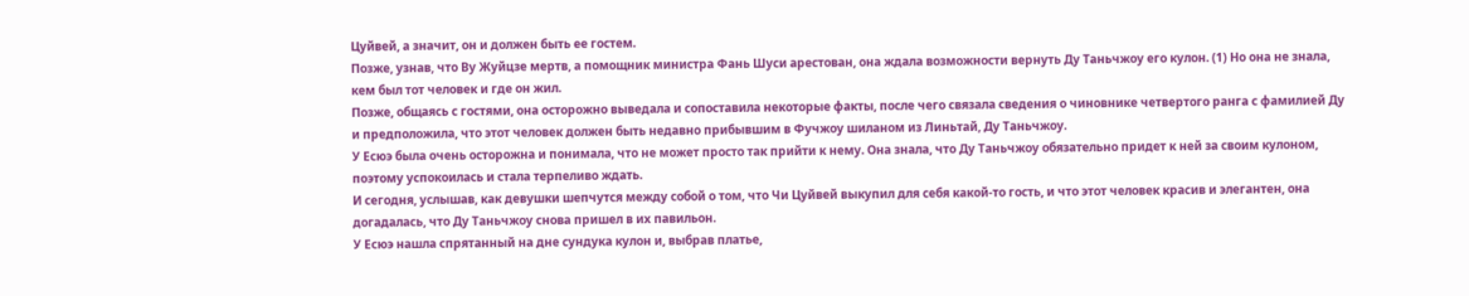Цуйвей, а значит, он и должен быть ее гостем.
Позже, узнав, что Ву Жуйцзе мертв, а помощник министра Фань Шуси арестован, она ждала возможности вернуть Ду Таньчжоу его кулон. (1) Но она не знала, кем был тот человек и где он жил.
Позже, общаясь с гостями, она осторожно выведала и сопоставила некоторые факты, после чего связала сведения о чиновнике четвертого ранга с фамилией Ду и предположила, что этот человек должен быть недавно прибывшим в Фучжоу шиланом из Линьтай, Ду Таньчжоу.
У Есюэ была очень осторожна и понимала, что не может просто так прийти к нему. Она знала, что Ду Таньчжоу обязательно придет к ней за своим кулоном, поэтому успокоилась и стала терпеливо ждать.
И сегодня, услышав, как девушки шепчутся между собой о том, что Чи Цуйвей выкупил для себя какой-то гость, и что этот человек красив и элегантен, она догадалась, что Ду Таньчжоу снова пришел в их павильон.
У Есюэ нашла спрятанный на дне сундука кулон и, выбрав платье,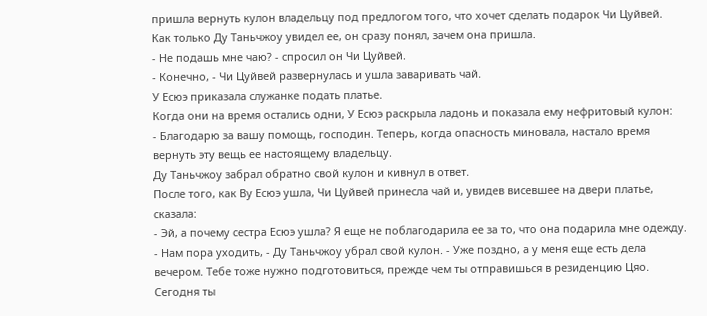пришла вернуть кулон владельцу под предлогом того, что хочет сделать подарок Чи Цуйвей.
Как только Ду Таньчжоу увидел ее, он сразу понял, зачем она пришла.
- Не подашь мне чаю? - спросил он Чи Цуйвей.
- Конечно, - Чи Цуйвей развернулась и ушла заваривать чай.
У Есюэ приказала служанке подать платье.
Когда они на время остались одни, У Есюэ раскрыла ладонь и показала ему нефритовый кулон:
- Благодарю за вашу помощь, господин. Теперь, когда опасность миновала, настало время вернуть эту вещь ее настоящему владельцу.
Ду Таньчжоу забрал обратно свой кулон и кивнул в ответ.
После того, как Ву Есюэ ушла, Чи Цуйвей принесла чай и, увидев висевшее на двери платье, сказала:
- Эй, а почему сестра Есюэ ушла? Я еще не поблагодарила ее за то, что она подарила мне одежду.
- Нам пора уходить, - Ду Таньчжоу убрал свой кулон. - Уже поздно, а у меня еще есть дела вечером. Тебе тоже нужно подготовиться, прежде чем ты отправишься в резиденцию Цяо. Сегодня ты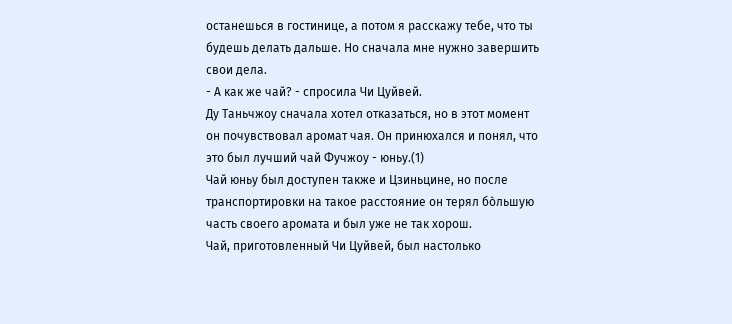останешься в гостинице, а потом я расскажу тебе, что ты будешь делать дальше. Но сначала мне нужно завершить свои дела.
- А как же чай? - спросила Чи Цуйвей.
Ду Таньчжоу сначала хотел отказаться, но в этот момент он почувствовал аромат чая. Он принюхался и понял, что это был лучший чай Фучжоу - юньу.(1)
Чай юньу был доступен также и Цзиньцине, но после транспортировки на такое расстояние он терял бо̀льшую часть своего аромата и был уже не так хорош.
Чай, приготовленный Чи Цуйвей, был настолько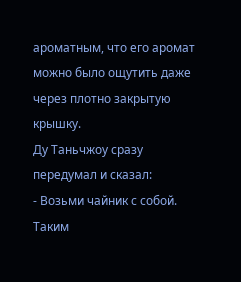ароматным, что его аромат можно было ощутить даже через плотно закрытую крышку.
Ду Таньчжоу сразу передумал и сказал:
- Возьми чайник с собой.
Таким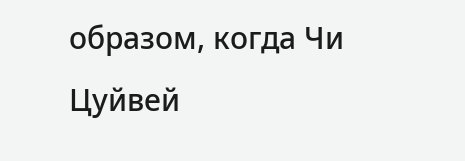образом, когда Чи Цуйвей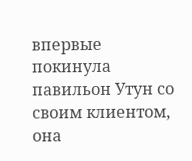впервые покинула павильон Утун со своим клиентом, она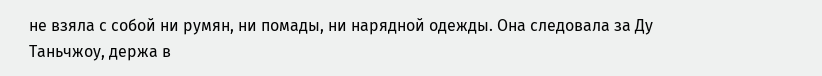не взяла с собой ни румян, ни помады, ни нарядной одежды. Она следовала за Ду Таньчжоу, держа в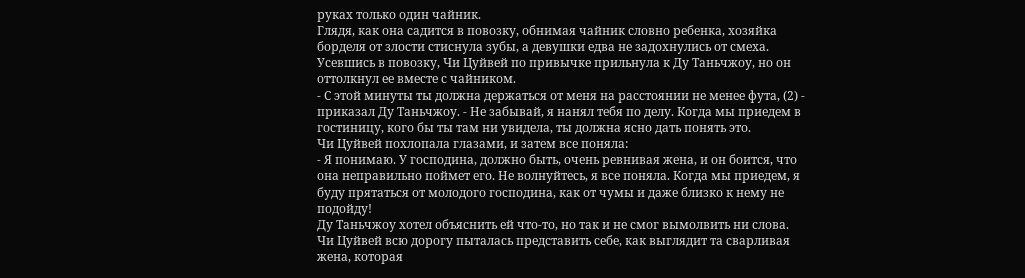руках только один чайник.
Глядя, как она садится в повозку, обнимая чайник словно ребенка, хозяйка борделя от злости стиснула зубы, а девушки едва не задохнулись от смеха.
Усевшись в повозку, Чи Цуйвей по привычке прильнула к Ду Таньчжоу, но он оттолкнул ее вместе с чайником.
- С этой минуты ты должна держаться от меня на расстоянии не менее фута, (2) - приказал Ду Таньчжоу. - Не забывай, я нанял тебя по делу. Когда мы приедем в гостиницу, кого бы ты там ни увидела, ты должна ясно дать понять это.
Чи Цуйвей похлопала глазами, и затем все поняла:
- Я понимаю. У господина, должно быть, очень ревнивая жена, и он боится, что она неправильно поймет его. Не волнуйтесь, я все поняла. Когда мы приедем, я буду прятаться от молодого господина, как от чумы и даже близко к нему не подойду!
Ду Таньчжоу хотел объяснить ей что-то, но так и не смог вымолвить ни слова.
Чи Цуйвей всю дорогу пыталась представить себе, как выглядит та сварливая жена, которая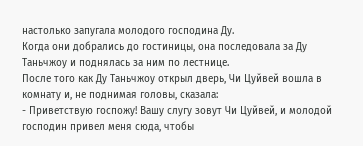настолько запугала молодого господина Ду.
Когда они добрались до гостиницы, она последовала за Ду Таньчжоу и поднялась за ним по лестнице.
После того как Ду Таньчжоу открыл дверь, Чи Цуйвей вошла в комнату и, не поднимая головы, сказала:
- Приветствую госпожу! Вашу слугу зовут Чи Цуйвей, и молодой господин привел меня сюда, чтобы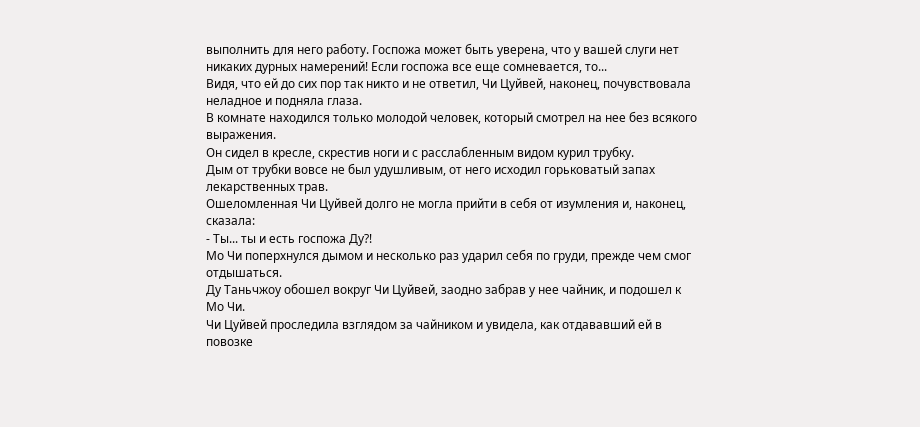выполнить для него работу. Госпожа может быть уверена, что у вашей слуги нет никаких дурных намерений! Если госпожа все еще сомневается, то...
Видя, что ей до сих пор так никто и не ответил, Чи Цуйвей, наконец, почувствовала неладное и подняла глаза.
В комнате находился только молодой человек, который смотрел на нее без всякого выражения.
Он сидел в кресле, скрестив ноги и с расслабленным видом курил трубку.
Дым от трубки вовсе не был удушливым, от него исходил горьковатый запах лекарственных трав.
Ошеломленная Чи Цуйвей долго не могла прийти в себя от изумления и, наконец, сказала:
- Ты... ты и есть госпожа Ду?!
Мо Чи поперхнулся дымом и несколько раз ударил себя по груди, прежде чем смог отдышаться.
Ду Таньчжоу обошел вокруг Чи Цуйвей, заодно забрав у нее чайник, и подошел к Мо Чи.
Чи Цуйвей проследила взглядом за чайником и увидела, как отдававший ей в повозке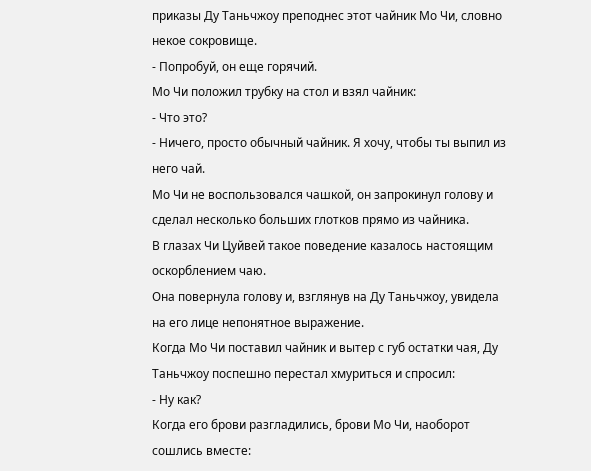приказы Ду Таньчжоу преподнес этот чайник Мо Чи, словно некое сокровище.
- Попробуй, он еще горячий.
Мо Чи положил трубку на стол и взял чайник:
- Что это?
- Ничего, просто обычный чайник. Я хочу, чтобы ты выпил из него чай.
Мо Чи не воспользовался чашкой, он запрокинул голову и сделал несколько больших глотков прямо из чайника.
В глазах Чи Цуйвей такое поведение казалось настоящим оскорблением чаю.
Она повернула голову и, взглянув на Ду Таньчжоу, увидела на его лице непонятное выражение.
Когда Мо Чи поставил чайник и вытер с губ остатки чая, Ду Таньчжоу поспешно перестал хмуриться и спросил:
- Ну как?
Когда его брови разгладились, брови Мо Чи, наоборот сошлись вместе: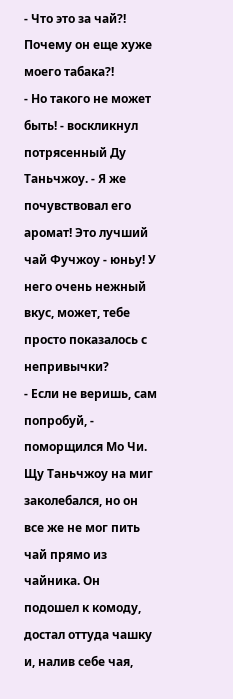- Что это за чай?! Почему он еще хуже моего табака?!
- Но такого не может быть! - воскликнул потрясенный Ду Таньчжоу. - Я же почувствовал его аромат! Это лучший чай Фучжоу - юньу! У него очень нежный вкус, может, тебе просто показалось с непривычки?
- Если не веришь, сам попробуй, - поморщился Мо Чи.
Щу Таньчжоу на миг заколебался, но он все же не мог пить чай прямо из чайника. Он подошел к комоду, достал оттуда чашку и, налив себе чая,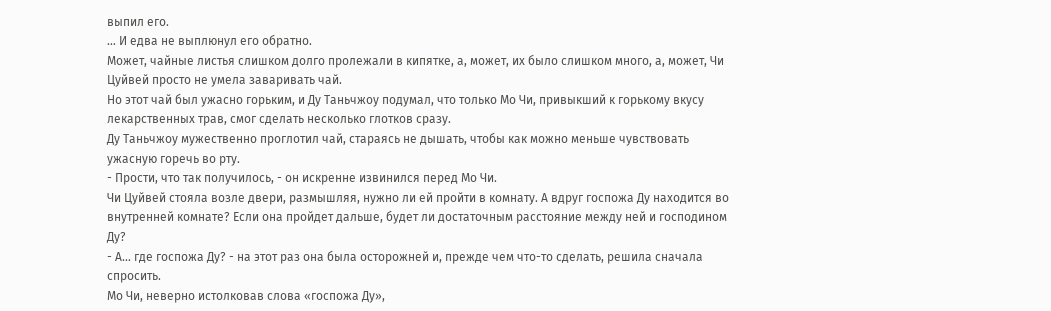выпил его.
... И едва не выплюнул его обратно.
Может, чайные листья слишком долго пролежали в кипятке, а, может, их было слишком много, а, может, Чи Цуйвей просто не умела заваривать чай.
Но этот чай был ужасно горьким, и Ду Таньчжоу подумал, что только Мо Чи, привыкший к горькому вкусу лекарственных трав, смог сделать несколько глотков сразу.
Ду Таньчжоу мужественно проглотил чай, стараясь не дышать, чтобы как можно меньше чувствовать ужасную горечь во рту.
- Прости, что так получилось, - он искренне извинился перед Мо Чи.
Чи Цуйвей стояла возле двери, размышляя, нужно ли ей пройти в комнату. А вдруг госпожа Ду находится во внутренней комнате? Если она пройдет дальше, будет ли достаточным расстояние между ней и господином Ду?
- А... где госпожа Ду? - на этот раз она была осторожней и, прежде чем что-то сделать, решила сначала спросить.
Мо Чи, неверно истолковав слова «госпожа Ду»,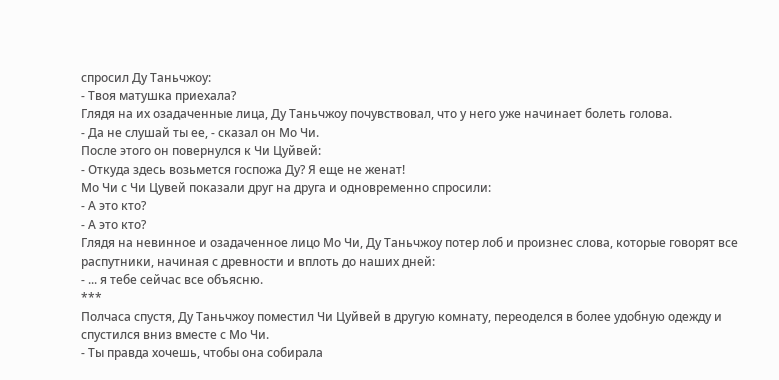спросил Ду Таньчжоу:
- Твоя матушка приехала?
Глядя на их озадаченные лица, Ду Таньчжоу почувствовал, что у него уже начинает болеть голова.
- Да не слушай ты ее, - сказал он Мо Чи.
После этого он повернулся к Чи Цуйвей:
- Откуда здесь возьмется госпожа Ду? Я еще не женат!
Мо Чи с Чи Цувей показали друг на друга и одновременно спросили:
- А это кто?
- А это кто?
Глядя на невинное и озадаченное лицо Мо Чи, Ду Таньчжоу потер лоб и произнес слова, которые говорят все распутники, начиная с древности и вплоть до наших дней:
- ... я тебе сейчас все объясню.
***
Полчаса спустя, Ду Таньчжоу поместил Чи Цуйвей в другую комнату, переоделся в более удобную одежду и спустился вниз вместе с Мо Чи.
- Ты правда хочешь, чтобы она собирала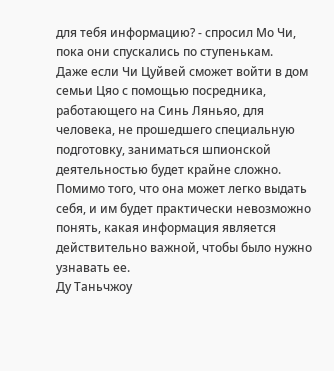для тебя информацию? - спросил Мо Чи, пока они спускались по ступенькам.
Даже если Чи Цуйвей сможет войти в дом семьи Цяо с помощью посредника, работающего на Синь Ляньяо, для человека, не прошедшего специальную подготовку, заниматься шпионской деятельностью будет крайне сложно.
Помимо того, что она может легко выдать себя, и им будет практически невозможно понять, какая информация является действительно важной, чтобы было нужно узнавать ее.
Ду Таньчжоу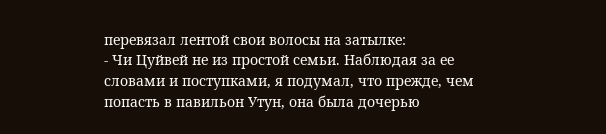перевязал лентой свои волосы на затылке:
- Чи Цуйвей не из простой семьи. Наблюдая за ее словами и поступками, я подумал, что прежде, чем попасть в павильон Утун, она была дочерью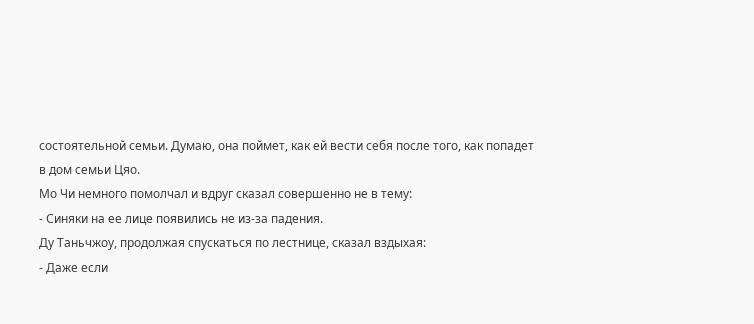состоятельной семьи. Думаю, она поймет, как ей вести себя после того, как попадет в дом семьи Цяо.
Мо Чи немного помолчал и вдруг сказал совершенно не в тему:
- Синяки на ее лице появились не из-за падения.
Ду Таньчжоу, продолжая спускаться по лестнице, сказал вздыхая:
- Даже если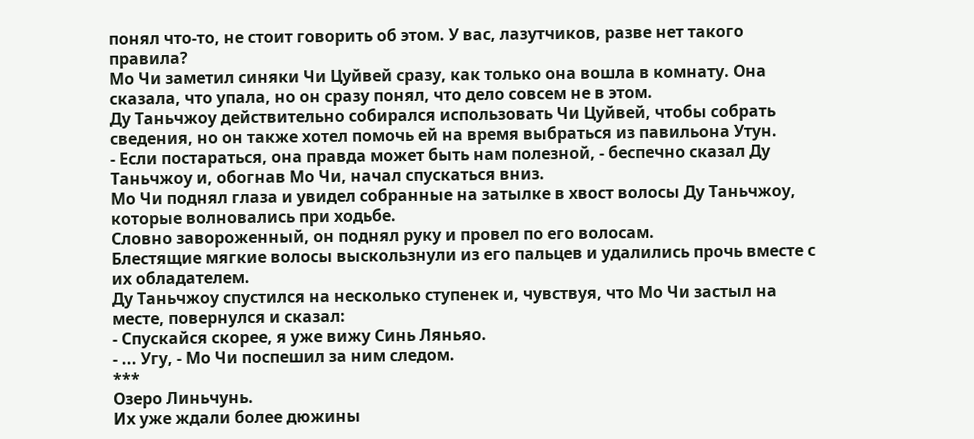понял что-то, не стоит говорить об этом. У вас, лазутчиков, разве нет такого правила?
Мо Чи заметил синяки Чи Цуйвей сразу, как только она вошла в комнату. Она сказала, что упала, но он сразу понял, что дело совсем не в этом.
Ду Таньчжоу действительно собирался использовать Чи Цуйвей, чтобы собрать сведения, но он также хотел помочь ей на время выбраться из павильона Утун.
- Если постараться, она правда может быть нам полезной, - беспечно сказал Ду Таньчжоу и, обогнав Мо Чи, начал спускаться вниз.
Мо Чи поднял глаза и увидел собранные на затылке в хвост волосы Ду Таньчжоу, которые волновались при ходьбе.
Словно завороженный, он поднял руку и провел по его волосам.
Блестящие мягкие волосы выскользнули из его пальцев и удалились прочь вместе с их обладателем.
Ду Таньчжоу спустился на несколько ступенек и, чувствуя, что Мо Чи застыл на месте, повернулся и сказал:
- Спускайся скорее, я уже вижу Синь Ляньяо.
- ... Угу, - Мо Чи поспешил за ним следом.
***
Озеро Линьчунь.
Их уже ждали более дюжины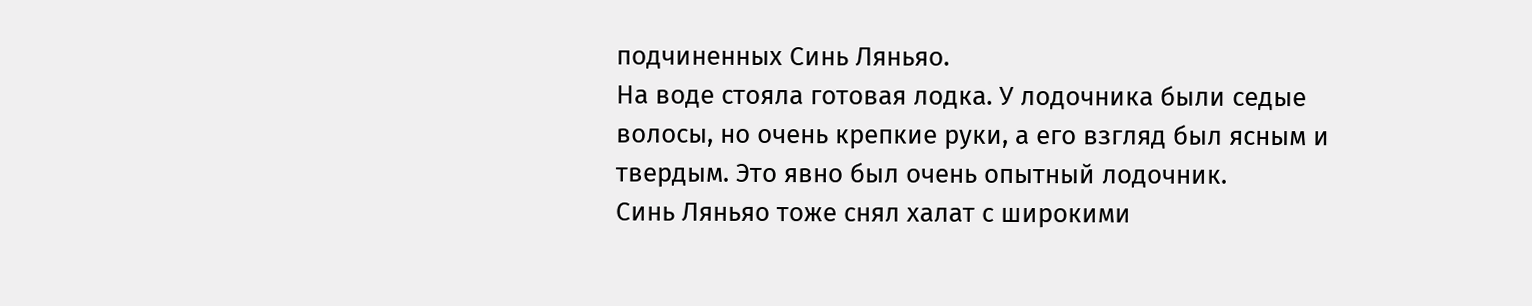подчиненных Синь Ляньяо.
На воде стояла готовая лодка. У лодочника были седые волосы, но очень крепкие руки, а его взгляд был ясным и твердым. Это явно был очень опытный лодочник.
Синь Ляньяо тоже снял халат с широкими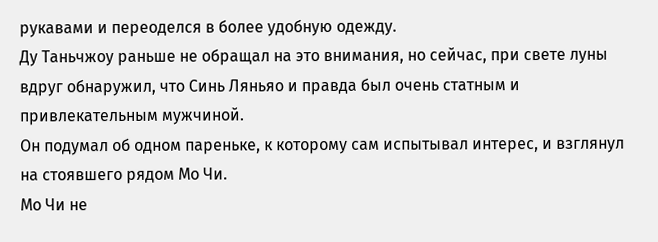рукавами и переоделся в более удобную одежду.
Ду Таньчжоу раньше не обращал на это внимания, но сейчас, при свете луны вдруг обнаружил, что Синь Ляньяо и правда был очень статным и привлекательным мужчиной.
Он подумал об одном пареньке, к которому сам испытывал интерес, и взглянул на стоявшего рядом Мо Чи.
Мо Чи не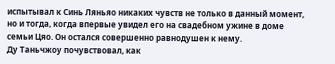испытывал к Синь Ляньяо никаких чувств не только в данный момент, но и тогда, когда впервые увидел его на свадебном ужине в доме семьи Цяо. Он остался совершенно равнодушен к нему.
Ду Таньчжоу почувствовал, как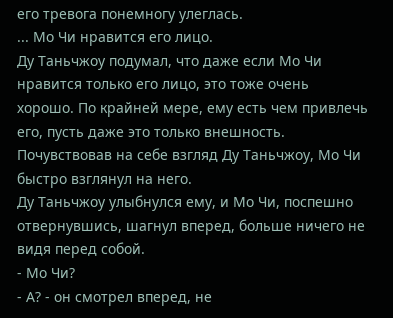его тревога понемногу улеглась.
... Мо Чи нравится его лицо.
Ду Таньчжоу подумал, что даже если Мо Чи нравится только его лицо, это тоже очень хорошо. По крайней мере, ему есть чем привлечь его, пусть даже это только внешность.
Почувствовав на себе взгляд Ду Таньчжоу, Мо Чи быстро взглянул на него.
Ду Таньчжоу улыбнулся ему, и Мо Чи, поспешно отвернувшись, шагнул вперед, больше ничего не видя перед собой.
- Мо Чи?
- А? - он смотрел вперед, не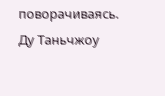поворачиваясь.
Ду Таньчжоу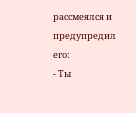рассмеялся и предупредил его:
- Ты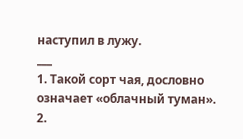наступил в лужу.
___
1. Такой сорт чая, дословно означает «облачный туман».
2.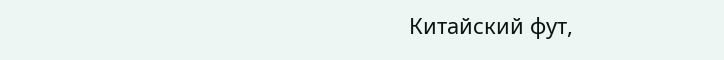Китайский фут,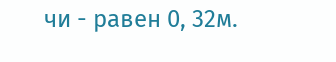чи - равен 0, 32м.